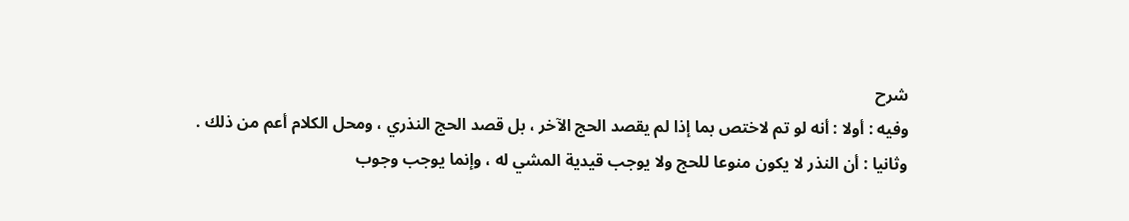شرح
وفيه : أولا : أنه لو تم لاختص بما إذا لم يقصد الحج الآخر ، بل قصد الحج النذري ، ومحل الكلام أعم من ذلك .
وثانيا : أن النذر لا يكون منوعا للحج ولا يوجب قيدية المشي له ، وإنما يوجب وجوب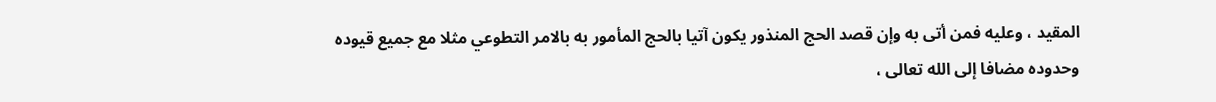المقيد ، وعليه فمن أتى به وإن قصد الحج المنذور يكون آتيا بالحج المأمور به بالامر التطوعي مثلا مع جميع قيوده وحدوده مضافا إلى الله تعالى ،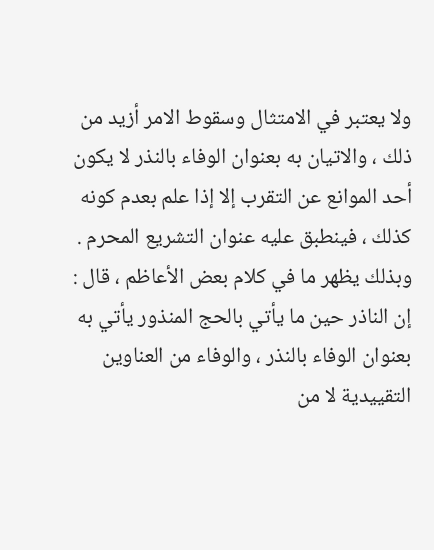ولا يعتبر في الامتثال وسقوط الامر أزيد من ذلك ، والاتيان به بعنوان الوفاء بالنذر لا يكون أحد الموانع عن التقرب إلا إذا علم بعدم كونه كذلك ، فينطبق عليه عنوان التشريع المحرم .
وبذلك يظهر ما في كلام بعض الأعاظم ، قال : إن الناذر حين ما يأتي بالحج المنذور يأتي به بعنوان الوفاء بالنذر ، والوفاء من العناوين التقييدية لا من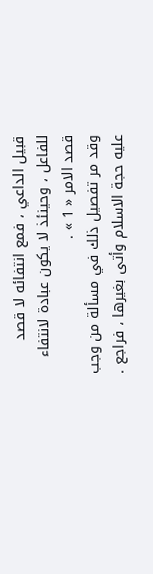قبيل الداعي ، فمع انتفائه لا قصد للفاعل ، وحينئذ لا يكون عبادة لانتفاء قصد الامر « 1 » .
وقد مر تفصيل ذلك في مسألة من وجب عليه حجة الاسلام وأتى بغيرها ، فراجع .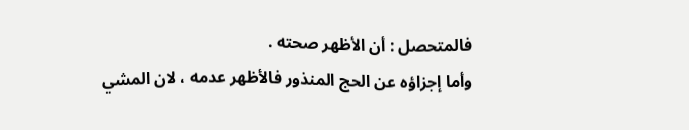فالمتحصل : أن الأظهر صحته .
وأما إجزاؤه عن الحج المنذور فالأظهر عدمه ، لان المشي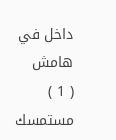داخل في
هامش
( 1 ) مستمسك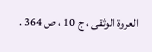العروة الوثقى ، ج 10 ، ص 364 .